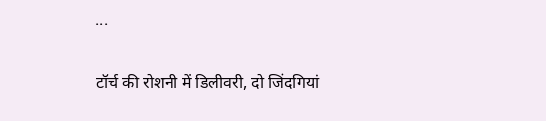...

टॉर्च की रोशनी में डिलीवरी, दो जिंदगियां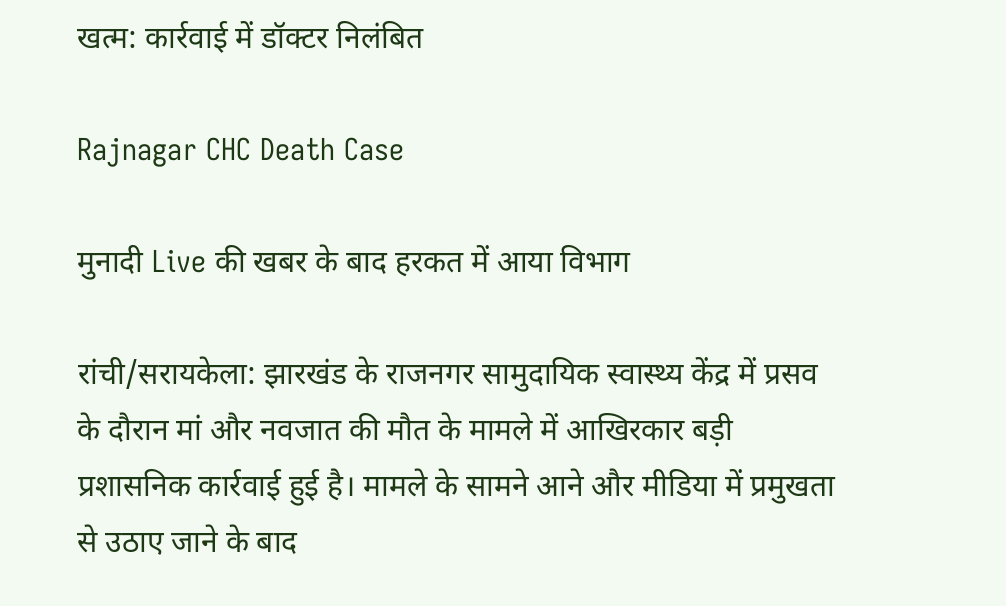खत्म: कार्रवाई में डॉक्टर निलंबित

Rajnagar CHC Death Case

मुनादी Live की खबर के बाद हरकत में आया विभाग

रांची/सरायकेला: झारखंड के राजनगर सामुदायिक स्वास्थ्य केंद्र में प्रसव के दौरान मां और नवजात की मौत के मामले में आखिरकार बड़ी प्रशासनिक कार्रवाई हुई है। मामले के सामने आने और मीडिया में प्रमुखता से उठाए जाने के बाद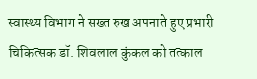स्वास्थ्य विभाग ने सख्त रुख अपनाते हुए प्रभारी चिकित्सक डॉ. शिवलाल कुंकल को तत्काल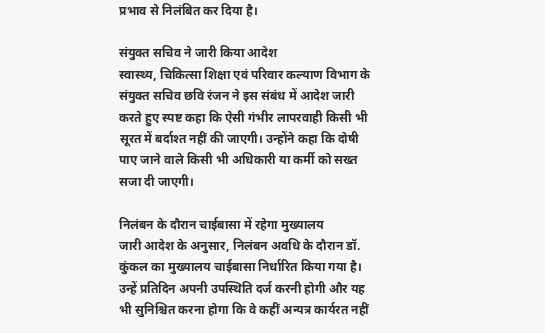प्रभाव से निलंबित कर दिया है।

संयुक्त सचिव ने जारी किया आदेश
स्वास्थ्य, चिकित्सा शिक्षा एवं परिवार कल्याण विभाग के संयुक्त सचिव छवि रंजन ने इस संबंध में आदेश जारी करते हुए स्पष्ट कहा कि ऐसी गंभीर लापरवाही किसी भी सूरत में बर्दाश्त नहीं की जाएगी। उन्होंने कहा कि दोषी पाए जाने वाले किसी भी अधिकारी या कर्मी को सख्त सजा दी जाएगी।

निलंबन के दौरान चाईबासा में रहेगा मुख्यालय
जारी आदेश के अनुसार, निलंबन अवधि के दौरान डॉ. कुंकल का मुख्यालय चाईबासा निर्धारित किया गया है। उन्हें प्रतिदिन अपनी उपस्थिति दर्ज करनी होगी और यह भी सुनिश्चित करना होगा कि वे कहीं अन्यत्र कार्यरत नहीं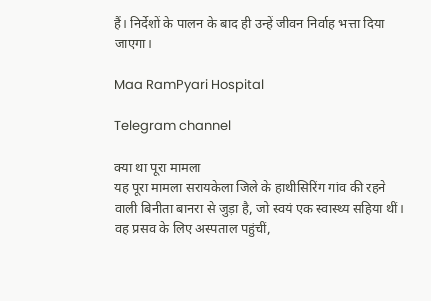हैं। निर्देशों के पालन के बाद ही उन्हें जीवन निर्वाह भत्ता दिया जाएगा।

Maa RamPyari Hospital

Telegram channel

क्या था पूरा मामला
यह पूरा मामला सरायकेला जिले के हाथीसिरिंग गांव की रहने वाली बिनीता बानरा से जुड़ा है, जो स्वयं एक स्वास्थ्य सहिया थीं। वह प्रसव के लिए अस्पताल पहुंचीं,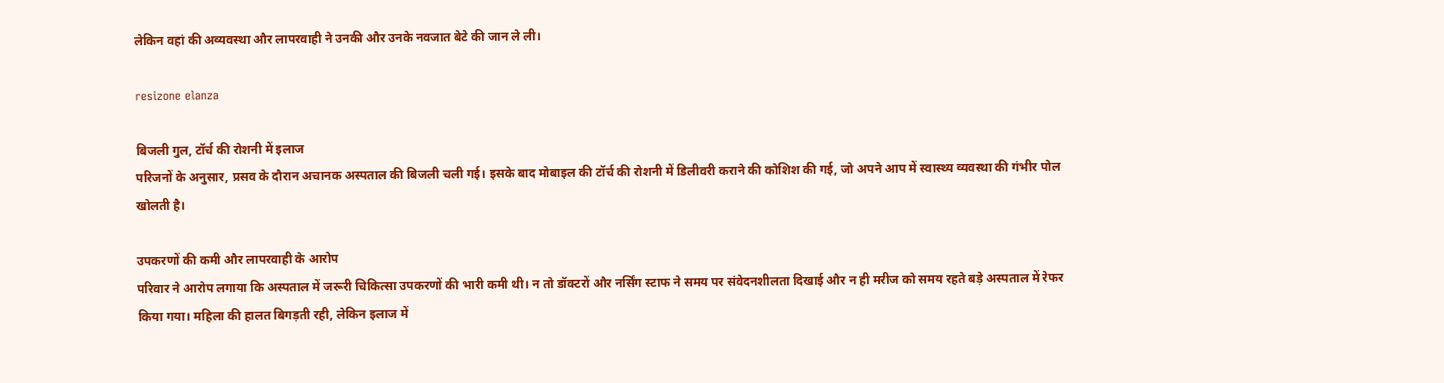लेकिन वहां की अव्यवस्था और लापरवाही ने उनकी और उनके नवजात बेटे की जान ले ली।

resizone elanza

बिजली गुल, टॉर्च की रोशनी में इलाज
परिजनों के अनुसार, प्रसव के दौरान अचानक अस्पताल की बिजली चली गई। इसके बाद मोबाइल की टॉर्च की रोशनी में डिलीवरी कराने की कोशिश की गई, जो अपने आप में स्वास्थ्य व्यवस्था की गंभीर पोल खोलती है।

उपकरणों की कमी और लापरवाही के आरोप
परिवार ने आरोप लगाया कि अस्पताल में जरूरी चिकित्सा उपकरणों की भारी कमी थी। न तो डॉक्टरों और नर्सिंग स्टाफ ने समय पर संवेदनशीलता दिखाई और न ही मरीज को समय रहते बड़े अस्पताल में रेफर किया गया। महिला की हालत बिगड़ती रही, लेकिन इलाज में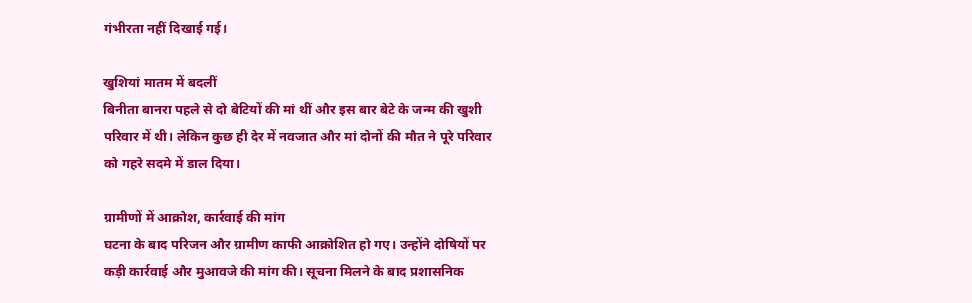गंभीरता नहीं दिखाई गई।

खुशियां मातम में बदलीं
बिनीता बानरा पहले से दो बेटियों की मां थीं और इस बार बेटे के जन्म की खुशी परिवार में थी। लेकिन कुछ ही देर में नवजात और मां दोनों की मौत ने पूरे परिवार को गहरे सदमे में डाल दिया।

ग्रामीणों में आक्रोश, कार्रवाई की मांग
घटना के बाद परिजन और ग्रामीण काफी आक्रोशित हो गए। उन्होंने दोषियों पर कड़ी कार्रवाई और मुआवजे की मांग की। सूचना मिलने के बाद प्रशासनिक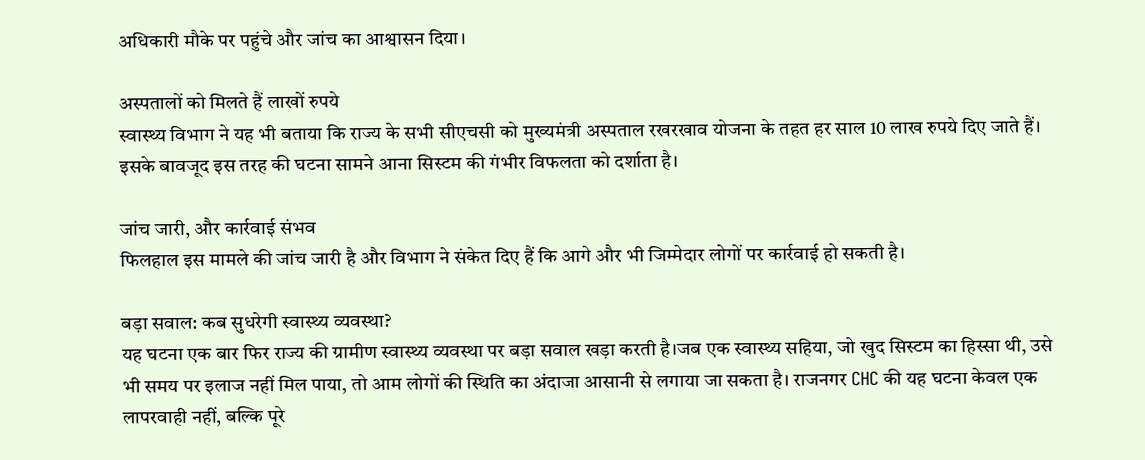अधिकारी मौके पर पहुंचे और जांच का आश्वासन दिया।

अस्पतालों को मिलते हैं लाखों रुपये
स्वास्थ्य विभाग ने यह भी बताया कि राज्य के सभी सीएचसी को मुख्यमंत्री अस्पताल रखरखाव योजना के तहत हर साल 10 लाख रुपये दिए जाते हैं। इसके बावजूद इस तरह की घटना सामने आना सिस्टम की गंभीर विफलता को दर्शाता है।

जांच जारी, और कार्रवाई संभव
फिलहाल इस मामले की जांच जारी है और विभाग ने संकेत दिए हैं कि आगे और भी जिम्मेदार लोगों पर कार्रवाई हो सकती है।

बड़ा सवाल: कब सुधरेगी स्वास्थ्य व्यवस्था?
यह घटना एक बार फिर राज्य की ग्रामीण स्वास्थ्य व्यवस्था पर बड़ा सवाल खड़ा करती है।जब एक स्वास्थ्य सहिया, जो खुद सिस्टम का हिस्सा थी, उसे भी समय पर इलाज नहीं मिल पाया, तो आम लोगों की स्थिति का अंदाजा आसानी से लगाया जा सकता है। राजनगर CHC की यह घटना केवल एक लापरवाही नहीं, बल्कि पूरे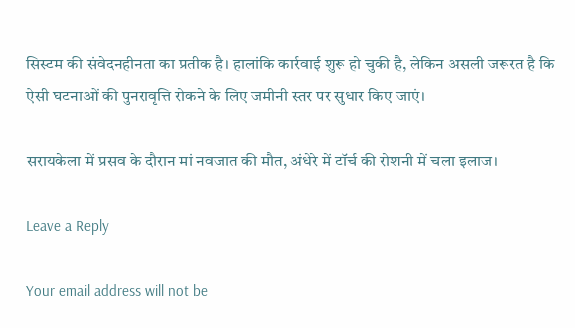सिस्टम की संवेदनहीनता का प्रतीक है। हालांकि कार्रवाई शुरू हो चुकी है, लेकिन असली जरूरत है कि ऐसी घटनाओं की पुनरावृत्ति रोकने के लिए जमीनी स्तर पर सुधार किए जाएं।

सरायकेला में प्रसव के दौरान मां नवजात की मौत, अंधेरे में टॉर्च की रोशनी में चला इलाज।

Leave a Reply

Your email address will not be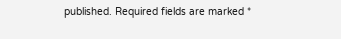published. Required fields are marked *